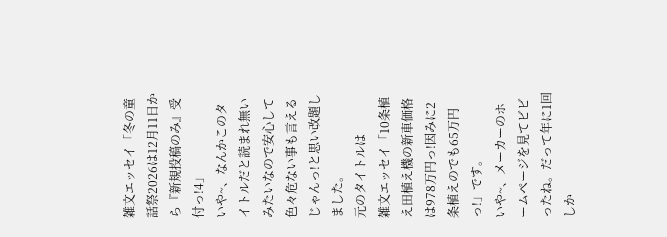雑文エッセイ「冬の童話祭2026は12月11日から『新規投稿のみ』受付っ!4」
いや~、なんかこのタイトルだと読まれ無いみたいなので安心して色々危ない事も言えるじゃんっ!と思い改題しました。
元のタイトルは
雑文エッセイ「10条植え田植え機の新車価格は978万円っ!因みに2条植えのでも65万円っ!」です。
いや~、メーカーのホームページを見てビビったね。だって年に1回しか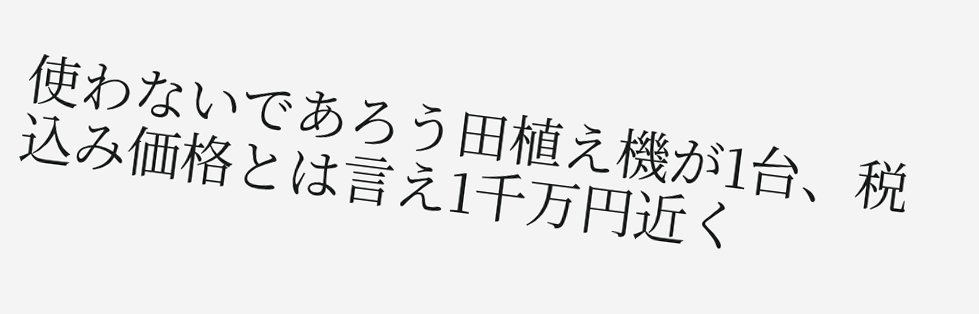使わないであろう田植え機が1台、税込み価格とは言え1千万円近く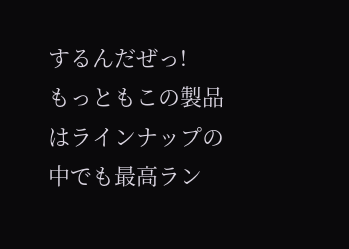するんだぜっ!
もっともこの製品はラインナップの中でも最高ラン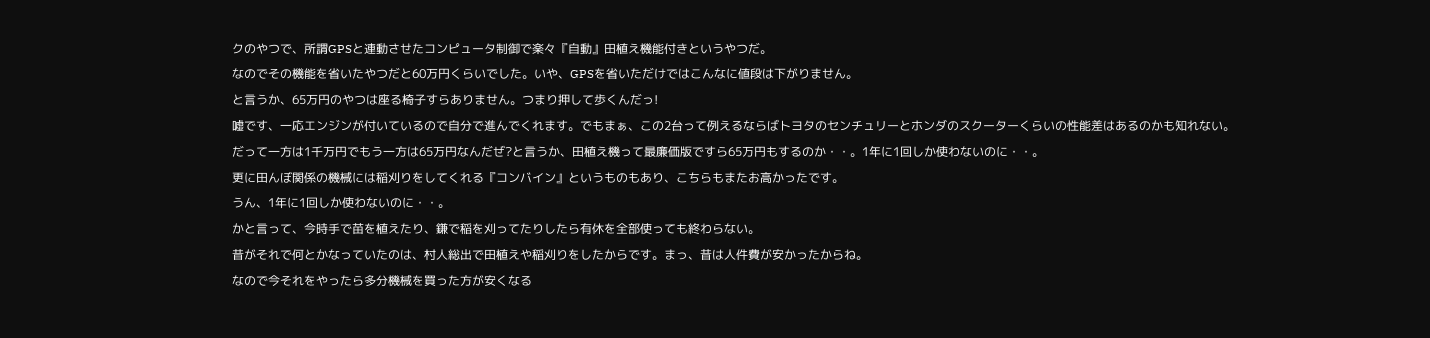クのやつで、所謂GPSと連動させたコンピュータ制御で楽々『自動』田植え機能付きというやつだ。
なのでその機能を省いたやつだと60万円くらいでした。いや、GPSを省いただけではこんなに値段は下がりません。
と言うか、65万円のやつは座る椅子すらありません。つまり押して歩くんだっ!
嘘です、一応エンジンが付いているので自分で進んでくれます。でもまぁ、この2台って例えるならばトヨタのセンチュリーとホンダのスクーターくらいの性能差はあるのかも知れない。
だって一方は1千万円でもう一方は65万円なんだぜ?と言うか、田植え機って最廉価版ですら65万円もするのか・・。1年に1回しか使わないのに・・。
更に田んぼ関係の機械には稲刈りをしてくれる『コンバイン』というものもあり、こちらもまたお高かったです。
うん、1年に1回しか使わないのに・・。
かと言って、今時手で苗を植えたり、鎌で稲を刈ってたりしたら有休を全部使っても終わらない。
昔がそれで何とかなっていたのは、村人総出で田植えや稲刈りをしたからです。まっ、昔は人件費が安かったからね。
なので今それをやったら多分機械を買った方が安くなる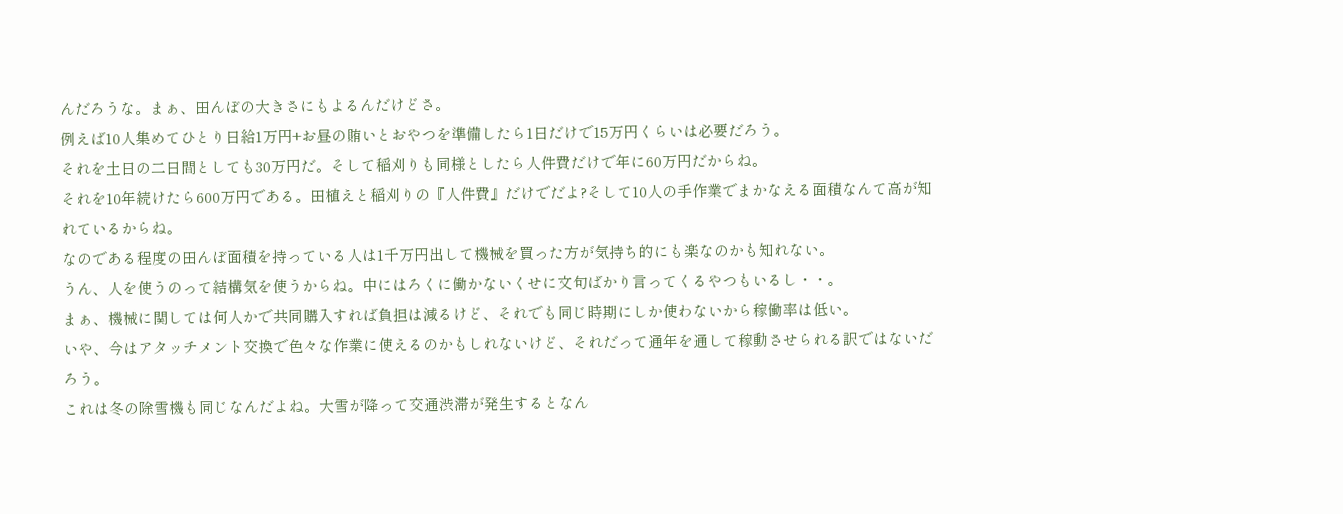んだろうな。まぁ、田んぼの大きさにもよるんだけどさ。
例えば10人集めてひとり日給1万円+お昼の賄いとおやつを準備したら1日だけで15万円くらいは必要だろう。
それを土日の二日間としても30万円だ。そして稲刈りも同様としたら人件費だけで年に60万円だからね。
それを10年続けたら600万円である。田植えと稲刈りの『人件費』だけでだよ?そして10人の手作業でまかなえる面積なんて高が知れているからね。
なのである程度の田んぼ面積を持っている人は1千万円出して機械を買った方が気持ち的にも楽なのかも知れない。
うん、人を使うのって結構気を使うからね。中にはろくに働かないくせに文句ばかり言ってくるやつもいるし・・。
まぁ、機械に関しては何人かで共同購入すれば負担は減るけど、それでも同じ時期にしか使わないから稼働率は低い。
いや、今はアタッチメント交換で色々な作業に使えるのかもしれないけど、それだって通年を通して稼動させられる訳ではないだろう。
これは冬の除雪機も同じなんだよね。大雪が降って交通渋滞が発生するとなん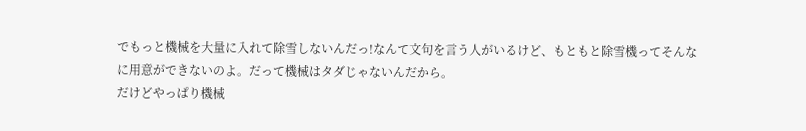でもっと機械を大量に入れて除雪しないんだっ!なんて文句を言う人がいるけど、もともと除雪機ってそんなに用意ができないのよ。だって機械はタダじゃないんだから。
だけどやっぱり機械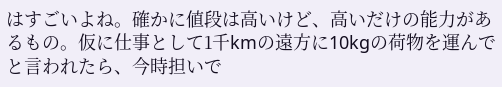はすごいよね。確かに値段は高いけど、高いだけの能力があるもの。仮に仕事として1千kmの遠方に10kgの荷物を運んでと言われたら、今時担いで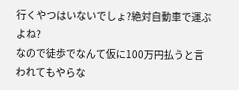行くやつはいないでしょ?絶対自動車で運ぶよね?
なので徒歩でなんて仮に100万円払うと言われてもやらな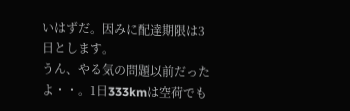いはずだ。因みに配達期限は3日とします。
うん、やる気の問題以前だったよ・・。1日333kmは空荷でも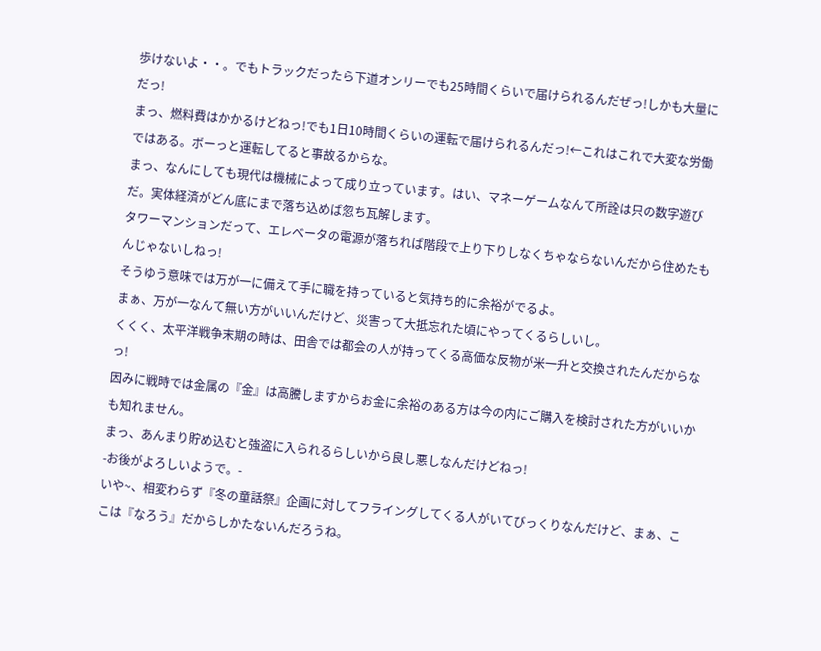歩けないよ・・。でもトラックだったら下道オンリーでも25時間くらいで届けられるんだぜっ!しかも大量にだっ!
まっ、燃料費はかかるけどねっ!でも1日10時間くらいの運転で届けられるんだっ!←これはこれで大変な労働ではある。ボーっと運転してると事故るからな。
まっ、なんにしても現代は機械によって成り立っています。はい、マネーゲームなんて所詮は只の数字遊びだ。実体経済がどん底にまで落ち込めば忽ち瓦解します。
タワーマンションだって、エレベータの電源が落ちれば階段で上り下りしなくちゃならないんだから住めたもんじゃないしねっ!
そうゆう意味では万が一に備えて手に職を持っていると気持ち的に余裕がでるよ。
まぁ、万が一なんて無い方がいいんだけど、災害って大抵忘れた頃にやってくるらしいし。
くくく、太平洋戦争末期の時は、田舎では都会の人が持ってくる高価な反物が米一升と交換されたんだからなっ!
因みに戦時では金属の『金』は高騰しますからお金に余裕のある方は今の内にご購入を検討された方がいいかも知れません。
まっ、あんまり貯め込むと強盗に入られるらしいから良し悪しなんだけどねっ!
-お後がよろしいようで。-
いや~、相変わらず『冬の童話祭』企画に対してフライングしてくる人がいてびっくりなんだけど、まぁ、ここは『なろう』だからしかたないんだろうね。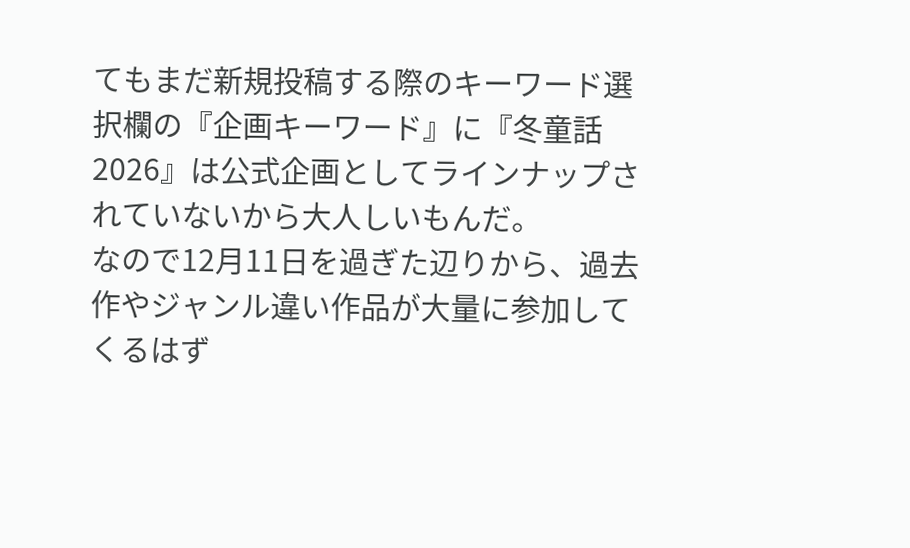てもまだ新規投稿する際のキーワード選択欄の『企画キーワード』に『冬童話2026』は公式企画としてラインナップされていないから大人しいもんだ。
なので12月11日を過ぎた辺りから、過去作やジャンル違い作品が大量に参加してくるはず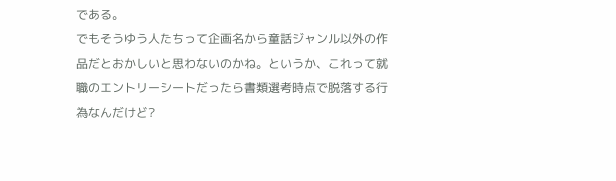である。
でもそうゆう人たちって企画名から童話ジャンル以外の作品だとおかしいと思わないのかね。というか、これって就職のエントリーシートだったら書類選考時点で脱落する行為なんだけど?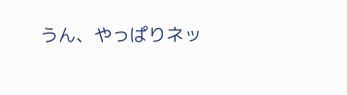うん、やっぱりネッ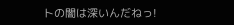トの闇は深いんだねっ!